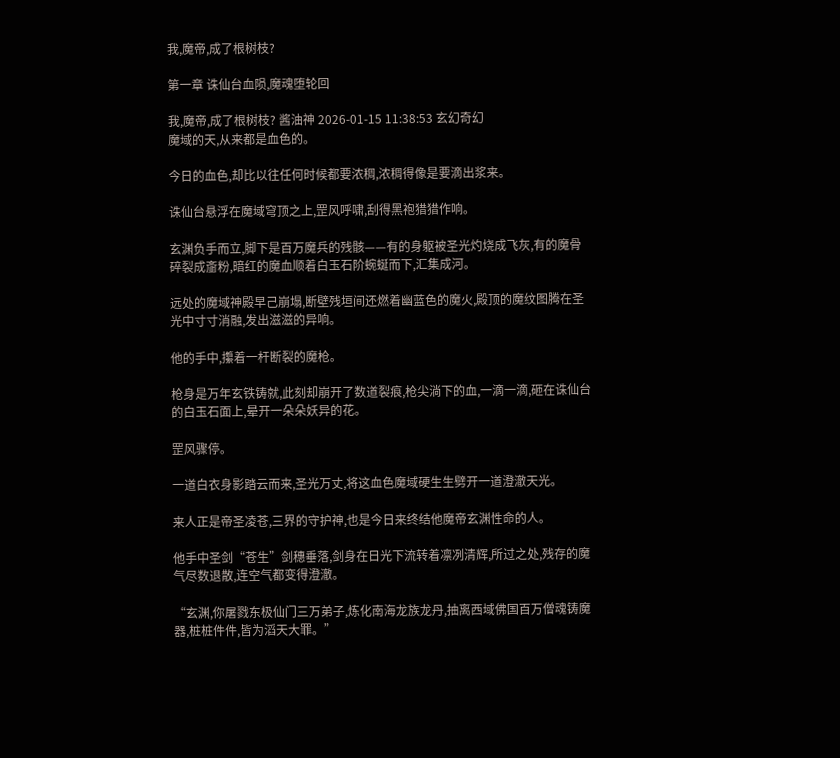我,魔帝,成了根树枝?

第一章 诛仙台血陨,魔魂堕轮回

我,魔帝,成了根树枝? 酱油神 2026-01-15 11:38:53 玄幻奇幻
魔域的天,从来都是血色的。

今日的血色,却比以往任何时候都要浓稠,浓稠得像是要滴出浆来。

诛仙台悬浮在魔域穹顶之上,罡风呼啸,刮得黑袍猎猎作响。

玄渊负手而立,脚下是百万魔兵的残骸——有的身躯被圣光灼烧成飞灰,有的魔骨碎裂成齑粉,暗红的魔血顺着白玉石阶蜿蜒而下,汇集成河。

远处的魔域神殿早己崩塌,断壁残垣间还燃着幽蓝色的魔火,殿顶的魔纹图腾在圣光中寸寸消融,发出滋滋的异响。

他的手中,攥着一杆断裂的魔枪。

枪身是万年玄铁铸就,此刻却崩开了数道裂痕,枪尖淌下的血,一滴一滴,砸在诛仙台的白玉石面上,晕开一朵朵妖异的花。

罡风骤停。

一道白衣身影踏云而来,圣光万丈,将这血色魔域硬生生劈开一道澄澈天光。

来人正是帝圣凌苍,三界的守护神,也是今日来终结他魔帝玄渊性命的人。

他手中圣剑“苍生”剑穗垂落,剑身在日光下流转着凛冽清辉,所过之处,残存的魔气尽数退散,连空气都变得澄澈。

“玄渊,你屠戮东极仙门三万弟子,炼化南海龙族龙丹,抽离西域佛国百万僧魂铸魔器,桩桩件件,皆为滔天大罪。”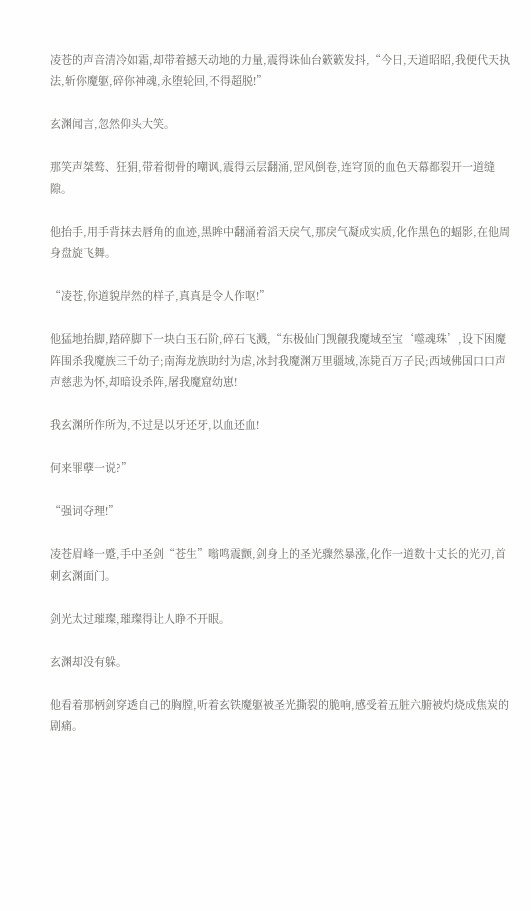凌苍的声音清冷如霜,却带着撼天动地的力量,震得诛仙台簌簌发抖,“今日,天道昭昭,我便代天执法,斩你魔躯,碎你神魂,永堕轮回,不得超脱!”

玄渊闻言,忽然仰头大笑。

那笑声桀骜、狂狷,带着彻骨的嘲讽,震得云层翻涌,罡风倒卷,连穹顶的血色天幕都裂开一道缝隙。

他抬手,用手背抹去唇角的血迹,黑眸中翻涌着滔天戾气,那戾气凝成实质,化作黑色的蝠影,在他周身盘旋飞舞。

“凌苍,你道貌岸然的样子,真真是令人作呕!”

他猛地抬脚,踏碎脚下一块白玉石阶,碎石飞溅,“东极仙门觊觎我魔域至宝‘噬魂珠’,设下困魔阵围杀我魔族三千幼子;南海龙族助纣为虐,冰封我魔渊万里疆域,冻毙百万子民;西域佛国口口声声慈悲为怀,却暗设杀阵,屠我魔窟幼崽!

我玄渊所作所为,不过是以牙还牙,以血还血!

何来罪孽一说?”

“强词夺理!”

凌苍眉峰一蹙,手中圣剑“苍生”嗡鸣震颤,剑身上的圣光骤然暴涨,化作一道数十丈长的光刃,首刺玄渊面门。

剑光太过璀璨,璀璨得让人睁不开眼。

玄渊却没有躲。

他看着那柄剑穿透自己的胸膛,听着玄铁魔躯被圣光撕裂的脆响,感受着五脏六腑被灼烧成焦炭的剧痛。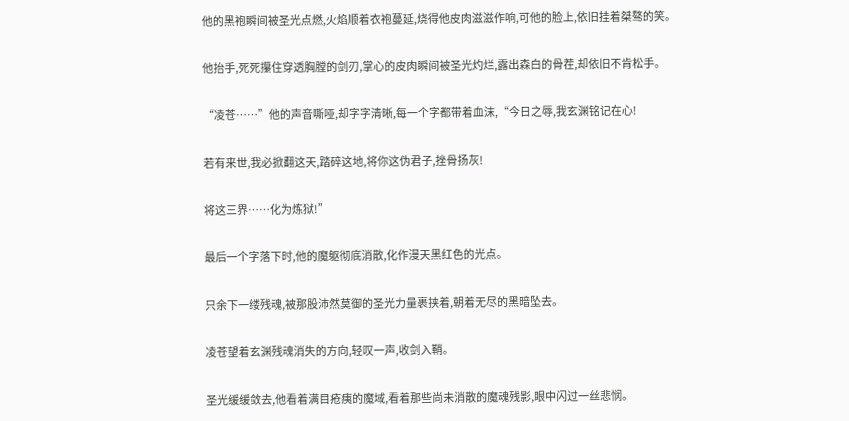他的黑袍瞬间被圣光点燃,火焰顺着衣袍蔓延,烧得他皮肉滋滋作响,可他的脸上,依旧挂着桀骜的笑。

他抬手,死死攥住穿透胸膛的剑刃,掌心的皮肉瞬间被圣光灼烂,露出森白的骨茬,却依旧不肯松手。

“凌苍……”他的声音嘶哑,却字字清晰,每一个字都带着血沫,“今日之辱,我玄渊铭记在心!

若有来世,我必掀翻这天,踏碎这地,将你这伪君子,挫骨扬灰!

将这三界……化为炼狱!”

最后一个字落下时,他的魔躯彻底消散,化作漫天黑红色的光点。

只余下一缕残魂,被那股沛然莫御的圣光力量裹挟着,朝着无尽的黑暗坠去。

凌苍望着玄渊残魂消失的方向,轻叹一声,收剑入鞘。

圣光缓缓敛去,他看着满目疮痍的魔域,看着那些尚未消散的魔魂残影,眼中闪过一丝悲悯。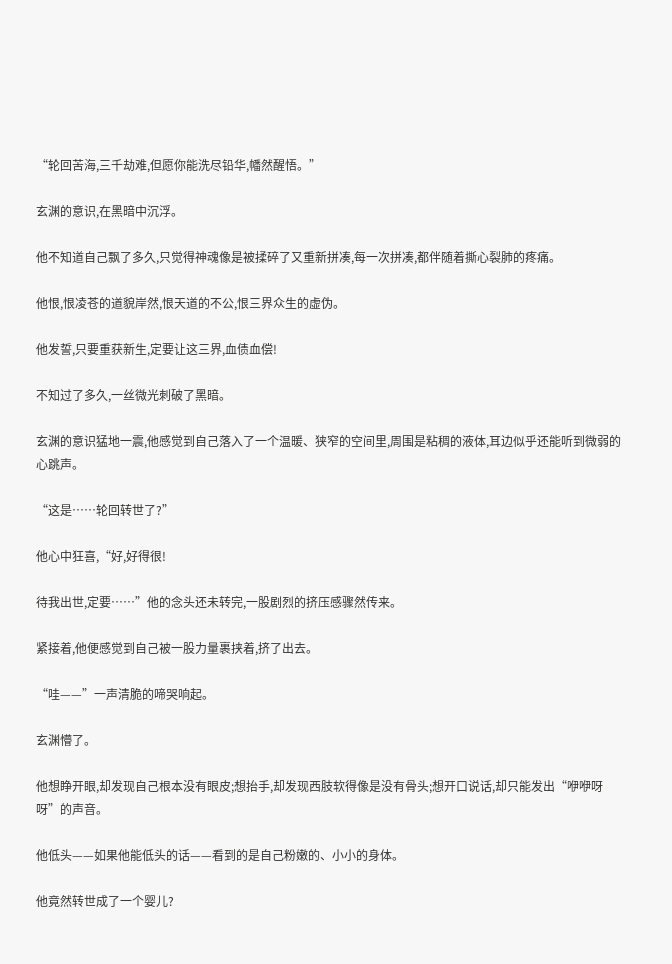“轮回苦海,三千劫难,但愿你能洗尽铅华,幡然醒悟。”

玄渊的意识,在黑暗中沉浮。

他不知道自己飘了多久,只觉得神魂像是被揉碎了又重新拼凑,每一次拼凑,都伴随着撕心裂肺的疼痛。

他恨,恨凌苍的道貌岸然,恨天道的不公,恨三界众生的虚伪。

他发誓,只要重获新生,定要让这三界,血债血偿!

不知过了多久,一丝微光刺破了黑暗。

玄渊的意识猛地一震,他感觉到自己落入了一个温暖、狭窄的空间里,周围是粘稠的液体,耳边似乎还能听到微弱的心跳声。

“这是……轮回转世了?”

他心中狂喜,“好,好得很!

待我出世,定要……”他的念头还未转完,一股剧烈的挤压感骤然传来。

紧接着,他便感觉到自己被一股力量裹挟着,挤了出去。

“哇——”一声清脆的啼哭响起。

玄渊懵了。

他想睁开眼,却发现自己根本没有眼皮;想抬手,却发现西肢软得像是没有骨头;想开口说话,却只能发出“咿咿呀呀”的声音。

他低头——如果他能低头的话——看到的是自己粉嫩的、小小的身体。

他竟然转世成了一个婴儿?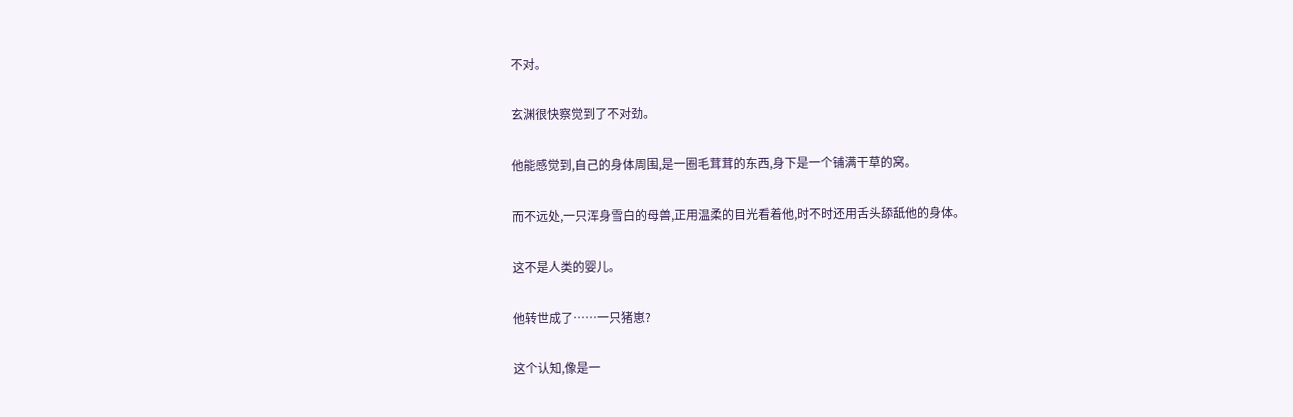不对。

玄渊很快察觉到了不对劲。

他能感觉到,自己的身体周围,是一圈毛茸茸的东西,身下是一个铺满干草的窝。

而不远处,一只浑身雪白的母兽,正用温柔的目光看着他,时不时还用舌头舔舐他的身体。

这不是人类的婴儿。

他转世成了……一只猪崽?

这个认知,像是一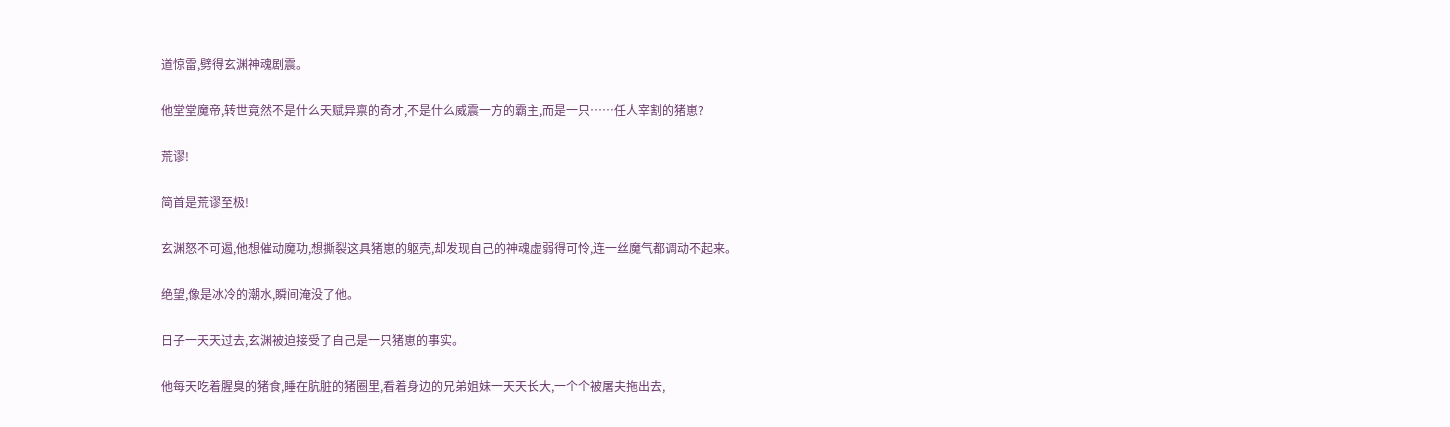道惊雷,劈得玄渊神魂剧震。

他堂堂魔帝,转世竟然不是什么天赋异禀的奇才,不是什么威震一方的霸主,而是一只……任人宰割的猪崽?

荒谬!

简首是荒谬至极!

玄渊怒不可遏,他想催动魔功,想撕裂这具猪崽的躯壳,却发现自己的神魂虚弱得可怜,连一丝魔气都调动不起来。

绝望,像是冰冷的潮水,瞬间淹没了他。

日子一天天过去,玄渊被迫接受了自己是一只猪崽的事实。

他每天吃着腥臭的猪食,睡在肮脏的猪圈里,看着身边的兄弟姐妹一天天长大,一个个被屠夫拖出去,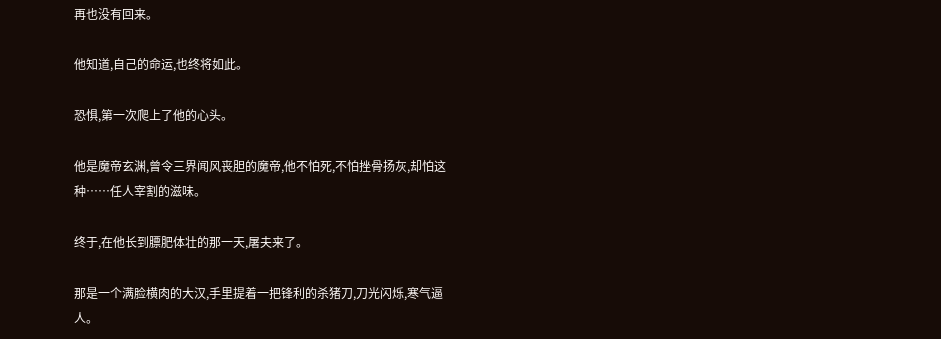再也没有回来。

他知道,自己的命运,也终将如此。

恐惧,第一次爬上了他的心头。

他是魔帝玄渊,曾令三界闻风丧胆的魔帝,他不怕死,不怕挫骨扬灰,却怕这种……任人宰割的滋味。

终于,在他长到膘肥体壮的那一天,屠夫来了。

那是一个满脸横肉的大汉,手里提着一把锋利的杀猪刀,刀光闪烁,寒气逼人。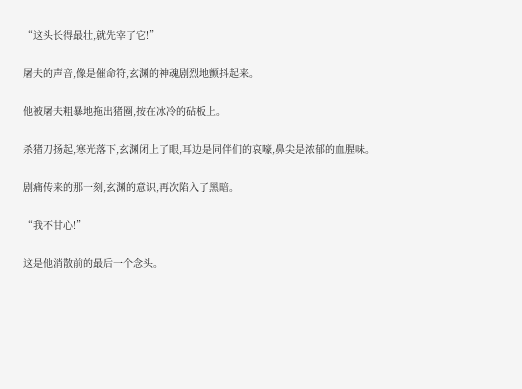“这头长得最壮,就先宰了它!”

屠夫的声音,像是催命符,玄渊的神魂剧烈地颤抖起来。

他被屠夫粗暴地拖出猪圈,按在冰冷的砧板上。

杀猪刀扬起,寒光落下,玄渊闭上了眼,耳边是同伴们的哀嚎,鼻尖是浓郁的血腥味。

剧痛传来的那一刻,玄渊的意识,再次陷入了黑暗。

“我不甘心!”

这是他消散前的最后一个念头。